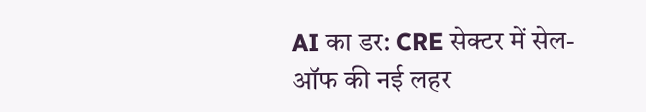AI का डर: CRE सेक्टर में सेल-ऑफ की नई लहर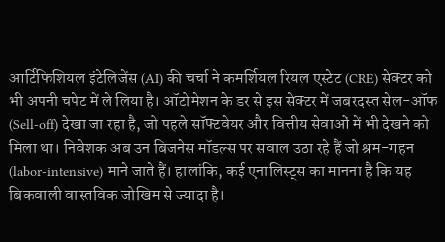आर्टिफिशियल इंटेलिजेंस (AI) की चर्चा ने कमर्शियल रियल एस्टेट (CRE) सेक्टर को भी अपनी चपेट में ले लिया है। ऑटोमेशन के डर से इस सेक्टर में जबरदस्त सेल-ऑफ (Sell-off) देखा जा रहा है, जो पहले सॉफ्टवेयर और वित्तीय सेवाओं में भी देखने को मिला था। निवेशक अब उन बिजनेस मॉडल्स पर सवाल उठा रहे हैं जो श्रम-गहन (labor-intensive) माने जाते हैं। हालांकि, कई एनालिस्ट्स का मानना है कि यह बिकवाली वास्तविक जोखिम से ज्यादा है।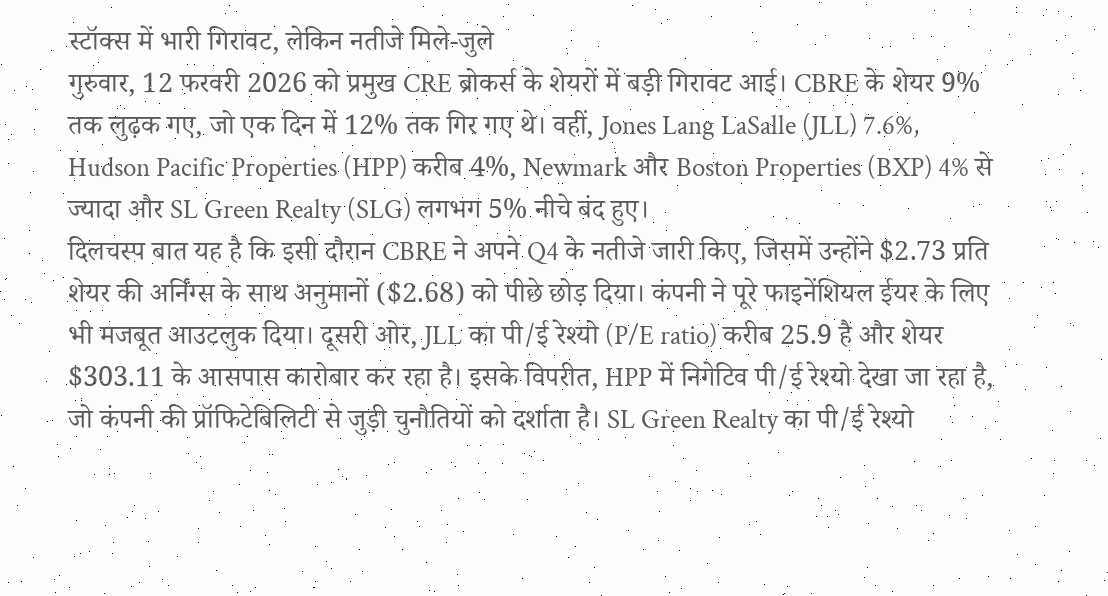स्टॉक्स में भारी गिरावट, लेकिन नतीजे मिले-जुले
गुरुवार, 12 फरवरी 2026 को प्रमुख CRE ब्रोकर्स के शेयरों में बड़ी गिरावट आई। CBRE के शेयर 9% तक लुढ़क गए, जो एक दिन में 12% तक गिर गए थे। वहीं, Jones Lang LaSalle (JLL) 7.6%, Hudson Pacific Properties (HPP) करीब 4%, Newmark और Boston Properties (BXP) 4% से ज्यादा और SL Green Realty (SLG) लगभग 5% नीचे बंद हुए।
दिलचस्प बात यह है कि इसी दौरान CBRE ने अपने Q4 के नतीजे जारी किए, जिसमें उन्होंने $2.73 प्रति शेयर की अर्निंग्स के साथ अनुमानों ($2.68) को पीछे छोड़ दिया। कंपनी ने पूरे फाइनेंशियल ईयर के लिए भी मजबूत आउटलुक दिया। दूसरी ओर, JLL का पी/ई रेश्यो (P/E ratio) करीब 25.9 है और शेयर $303.11 के आसपास कारोबार कर रहा है। इसके विपरीत, HPP में निगेटिव पी/ई रेश्यो देखा जा रहा है, जो कंपनी की प्रॉफिटेबिलिटी से जुड़ी चुनौतियों को दर्शाता है। SL Green Realty का पी/ई रेश्यो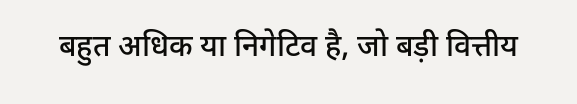बहुत अधिक या निगेटिव है, जो बड़ी वित्तीय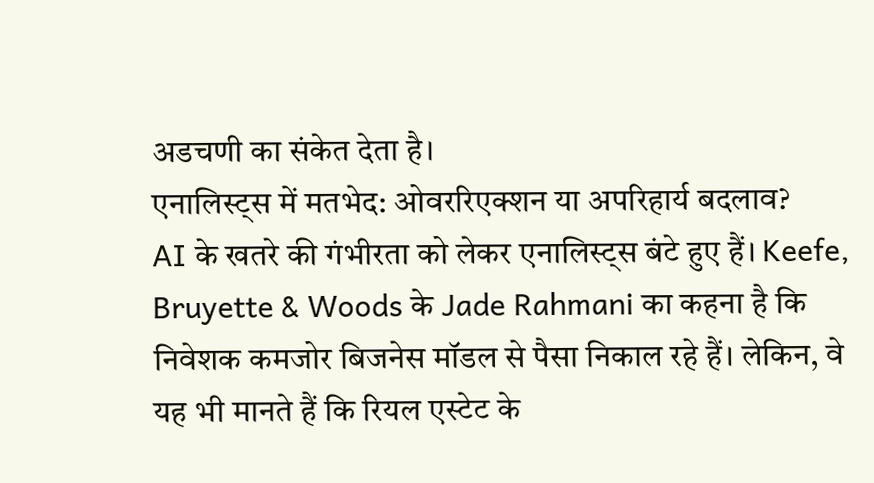अडचणी का संकेत देता है।
एनालिस्ट्स में मतभेद: ओवररिएक्शन या अपरिहार्य बदलाव?
AI के खतरे की गंभीरता को लेकर एनालिस्ट्स बंटे हुए हैं। Keefe, Bruyette & Woods के Jade Rahmani का कहना है कि निवेशक कमजोर बिजनेस मॉडल से पैसा निकाल रहे हैं। लेकिन, वे यह भी मानते हैं कि रियल एस्टेट के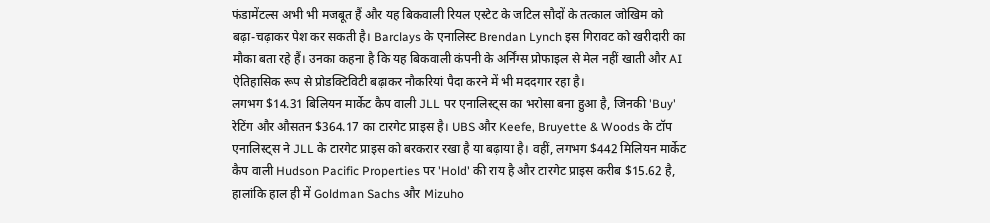फंडामेंटल्स अभी भी मजबूत हैं और यह बिकवाली रियल एस्टेट के जटिल सौदों के तत्काल जोखिम को बढ़ा-चढ़ाकर पेश कर सकती है। Barclays के एनालिस्ट Brendan Lynch इस गिरावट को खरीदारी का मौका बता रहे हैं। उनका कहना है कि यह बिकवाली कंपनी के अर्निंग्स प्रोफाइल से मेल नहीं खाती और AI ऐतिहासिक रूप से प्रोडक्टिविटी बढ़ाकर नौकरियां पैदा करने में भी मददगार रहा है।
लगभग $14.31 बिलियन मार्केट कैप वाली JLL पर एनालिस्ट्स का भरोसा बना हुआ है, जिनकी 'Buy' रेटिंग और औसतन $364.17 का टारगेट प्राइस है। UBS और Keefe, Bruyette & Woods के टॉप एनालिस्ट्स ने JLL के टारगेट प्राइस को बरकरार रखा है या बढ़ाया है। वहीं, लगभग $442 मिलियन मार्केट कैप वाली Hudson Pacific Properties पर 'Hold' की राय है और टारगेट प्राइस करीब $15.62 है, हालांकि हाल ही में Goldman Sachs और Mizuho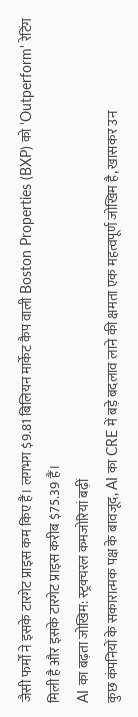जैसी फर्मों ने इसके टारगेट प्राइस कम किए हैं। लगभग $9.81 बिलियन मार्केट कैप वाली Boston Properties (BXP) को 'Outperform' रेटिंग मिली है और इसके टारगेट प्राइस करीब $75.39 हैं।
AI का बढ़ता जोखिम: स्ट्रक्चरल कमजोरियां बढ़ीं
कुछ कंपनियों के सकारात्मक पक्ष के बावजूद, AI का CRE में बड़े बदलाव लाने की क्षमता एक महत्वपूर्ण जोखिम है, खासकर उन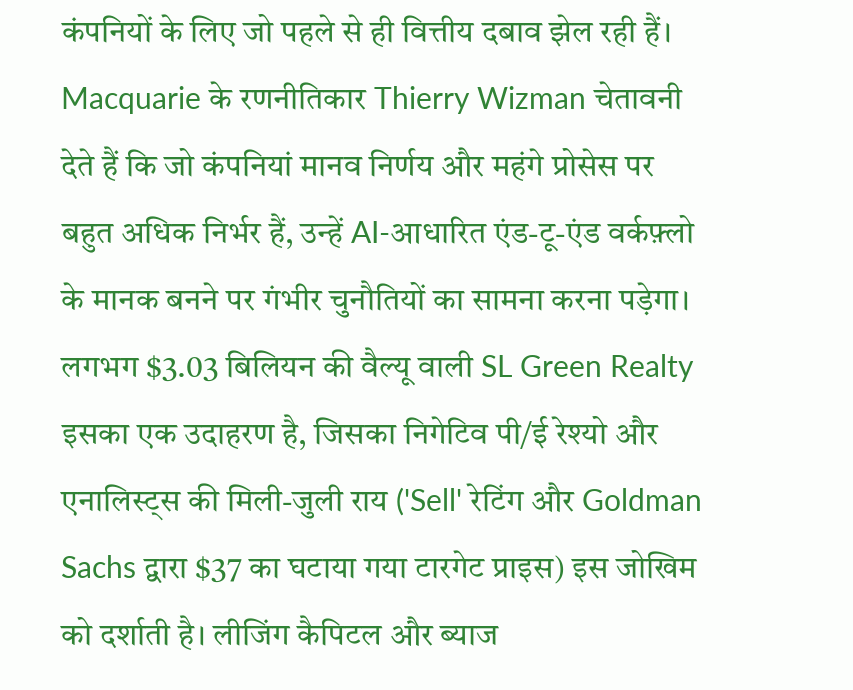कंपनियों के लिए जो पहले से ही वित्तीय दबाव झेल रही हैं। Macquarie के रणनीतिकार Thierry Wizman चेतावनी देते हैं कि जो कंपनियां मानव निर्णय और महंगे प्रोसेस पर बहुत अधिक निर्भर हैं, उन्हें AI-आधारित एंड-टू-एंड वर्कफ़्लो के मानक बनने पर गंभीर चुनौतियों का सामना करना पड़ेगा।
लगभग $3.03 बिलियन की वैल्यू वाली SL Green Realty इसका एक उदाहरण है, जिसका निगेटिव पी/ई रेश्यो और एनालिस्ट्स की मिली-जुली राय ('Sell' रेटिंग और Goldman Sachs द्वारा $37 का घटाया गया टारगेट प्राइस) इस जोखिम को दर्शाती है। लीजिंग कैपिटल और ब्याज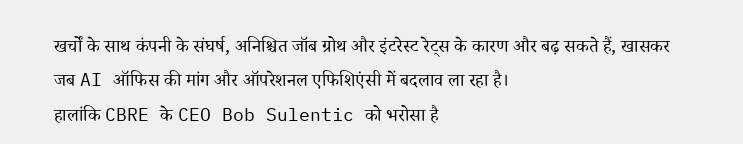खर्चों के साथ कंपनी के संघर्ष, अनिश्चित जॉब ग्रोथ और इंटरेस्ट रेट्स के कारण और बढ़ सकते हैं, खासकर जब AI ऑफिस की मांग और ऑपरेशनल एफिशिएंसी में बदलाव ला रहा है।
हालांकि CBRE के CEO Bob Sulentic को भरोसा है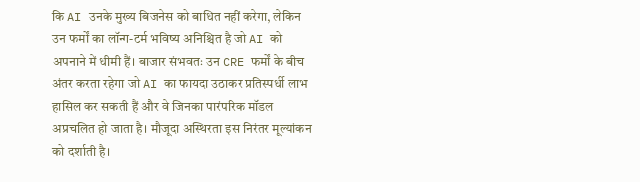कि AI उनके मुख्य बिजनेस को बाधित नहीं करेगा, लेकिन उन फर्मों का लॉन्ग-टर्म भविष्य अनिश्चित है जो AI को अपनाने में धीमी हैं। बाजार संभवतः उन CRE फर्मों के बीच अंतर करता रहेगा जो AI का फायदा उठाकर प्रतिस्पर्धी लाभ हासिल कर सकती हैं और वे जिनका पारंपरिक मॉडल अप्रचलित हो जाता है। मौजूदा अस्थिरता इस निरंतर मूल्यांकन को दर्शाती है।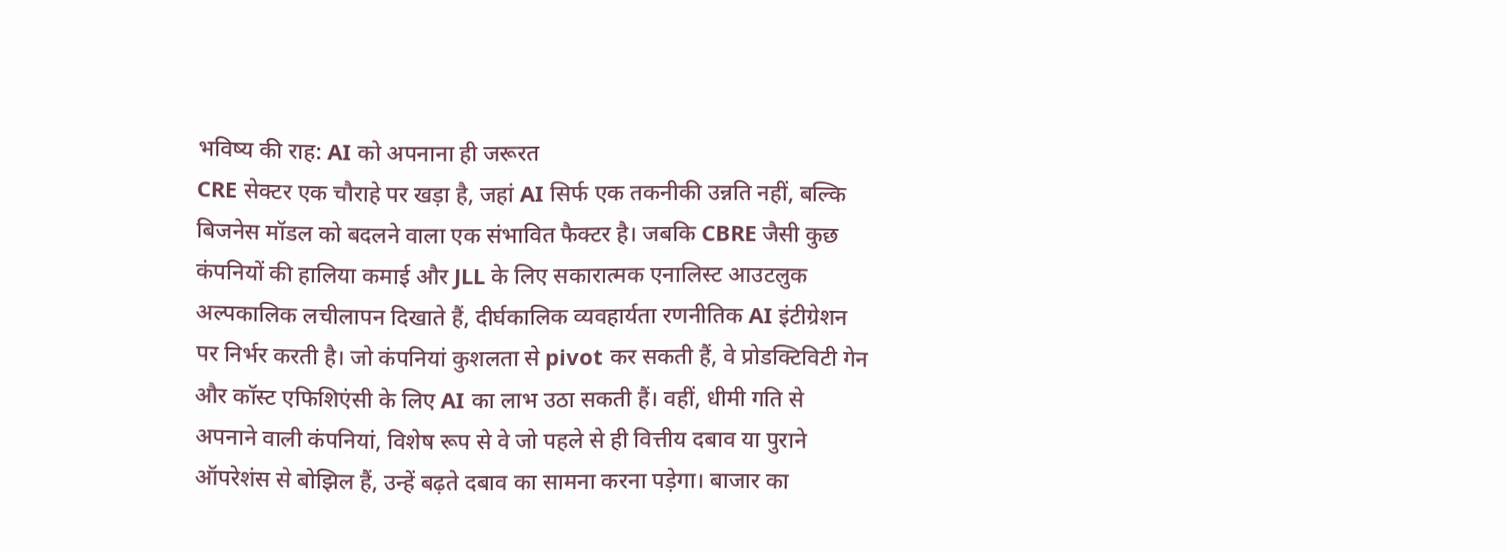भविष्य की राह: AI को अपनाना ही जरूरत
CRE सेक्टर एक चौराहे पर खड़ा है, जहां AI सिर्फ एक तकनीकी उन्नति नहीं, बल्कि बिजनेस मॉडल को बदलने वाला एक संभावित फैक्टर है। जबकि CBRE जैसी कुछ कंपनियों की हालिया कमाई और JLL के लिए सकारात्मक एनालिस्ट आउटलुक अल्पकालिक लचीलापन दिखाते हैं, दीर्घकालिक व्यवहार्यता रणनीतिक AI इंटीग्रेशन पर निर्भर करती है। जो कंपनियां कुशलता से pivot कर सकती हैं, वे प्रोडक्टिविटी गेन और कॉस्ट एफिशिएंसी के लिए AI का लाभ उठा सकती हैं। वहीं, धीमी गति से अपनाने वाली कंपनियां, विशेष रूप से वे जो पहले से ही वित्तीय दबाव या पुराने ऑपरेशंस से बोझिल हैं, उन्हें बढ़ते दबाव का सामना करना पड़ेगा। बाजार का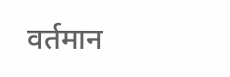वर्तमान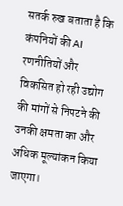सतर्क रुख बताता है कि कंपनियों की AI रणनीतियों और विकसित हो रही उद्योग की मांगों से निपटने की उनकी क्षमता का और अधिक मूल्यांकन किया जाएगा।